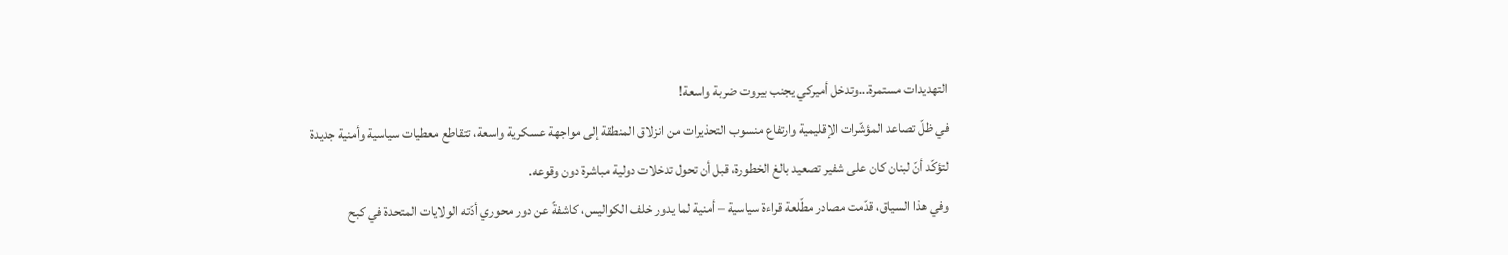التهديدات مستمرة...وتدخل أميركي يجنب بيروت ضربة واسعة!
في ظلّ تصاعد المؤشّرات الإقليمية وارتفاع منسوب التحذيرات من انزلاق المنطقة إلى مواجهة عسكرية واسعة، تتقاطع معطيات سياسية وأمنية جديدة لتؤكّد أنّ لبنان كان على شفير تصعيد بالغ الخطورة، قبل أن تحول تدخلات دولية مباشرة دون وقوعه.
وفي هذا السياق، قدّمت مصادر مطّلعة قراءة سياسية – أمنية لما يدور خلف الكواليس، كاشفةً عن دور محوري أدّته الولايات المتحدة في كبح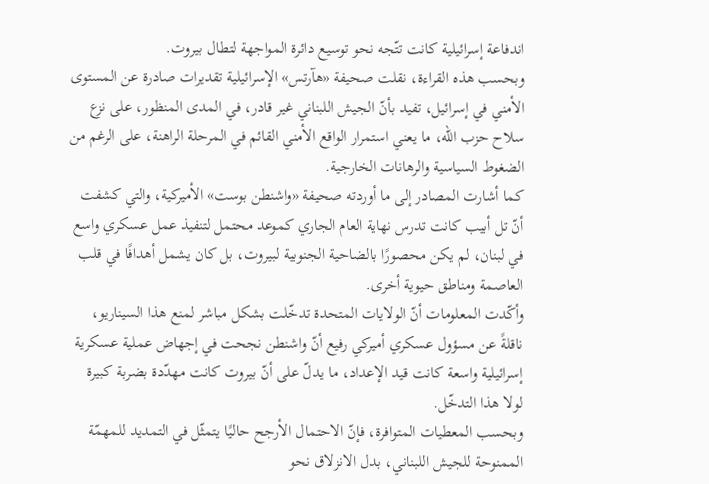اندفاعة إسرائيلية كانت تتّجه نحو توسيع دائرة المواجهة لتطال بيروت.
وبحسب هذه القراءة، نقلت صحيفة «هآرتس» الإسرائيلية تقديرات صادرة عن المستوى الأمني في إسرائيل، تفيد بأنّ الجيش اللبناني غير قادر، في المدى المنظور، على نزع سلاح حزب الله، ما يعني استمرار الواقع الأمني القائم في المرحلة الراهنة، على الرغم من الضغوط السياسية والرهانات الخارجية.
كما أشارت المصادر إلى ما أوردته صحيفة «واشنطن بوست» الأميركية، والتي كشفت أنّ تل أبيب كانت تدرس نهاية العام الجاري كموعد محتمل لتنفيذ عمل عسكري واسع في لبنان، لم يكن محصورًا بالضاحية الجنوبية لبيروت، بل كان يشمل أهدافًا في قلب العاصمة ومناطق حيوية أخرى.
وأكّدت المعلومات أنّ الولايات المتحدة تدخّلت بشكل مباشر لمنع هذا السيناريو، ناقلةً عن مسؤول عسكري أميركي رفيع أنّ واشنطن نجحت في إجهاض عملية عسكرية إسرائيلية واسعة كانت قيد الإعداد، ما يدلّ على أنّ بيروت كانت مهدّدة بضربة كبيرة لولا هذا التدخّل.
وبحسب المعطيات المتوافرة، فإنّ الاحتمال الأرجح حاليًا يتمثّل في التمديد للمهمّة الممنوحة للجيش اللبناني، بدل الانزلاق نحو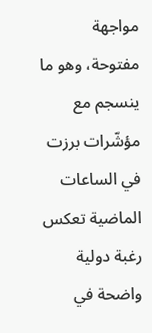مواجهة مفتوحة، وهو ما ينسجم مع مؤشّرات برزت في الساعات الماضية تعكس رغبة دولية واضحة في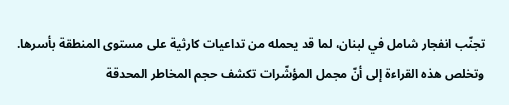تجنّب انفجار شامل في لبنان، لما قد يحمله من تداعيات كارثية على مستوى المنطقة بأسرها.
وتخلص هذه القراءة إلى أنّ مجمل المؤشّرات تكشف حجم المخاطر المحدقة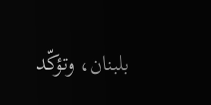بلبنان، وتؤكّد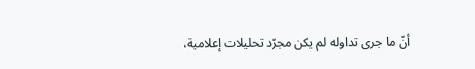أنّ ما جرى تداوله لم يكن مجرّد تحليلات إعلامية،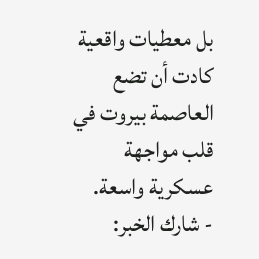بل معطيات واقعية كادت أن تضع العاصمة بيروت في قلب مواجهة عسكرية واسعة.
- شارك الخبر: